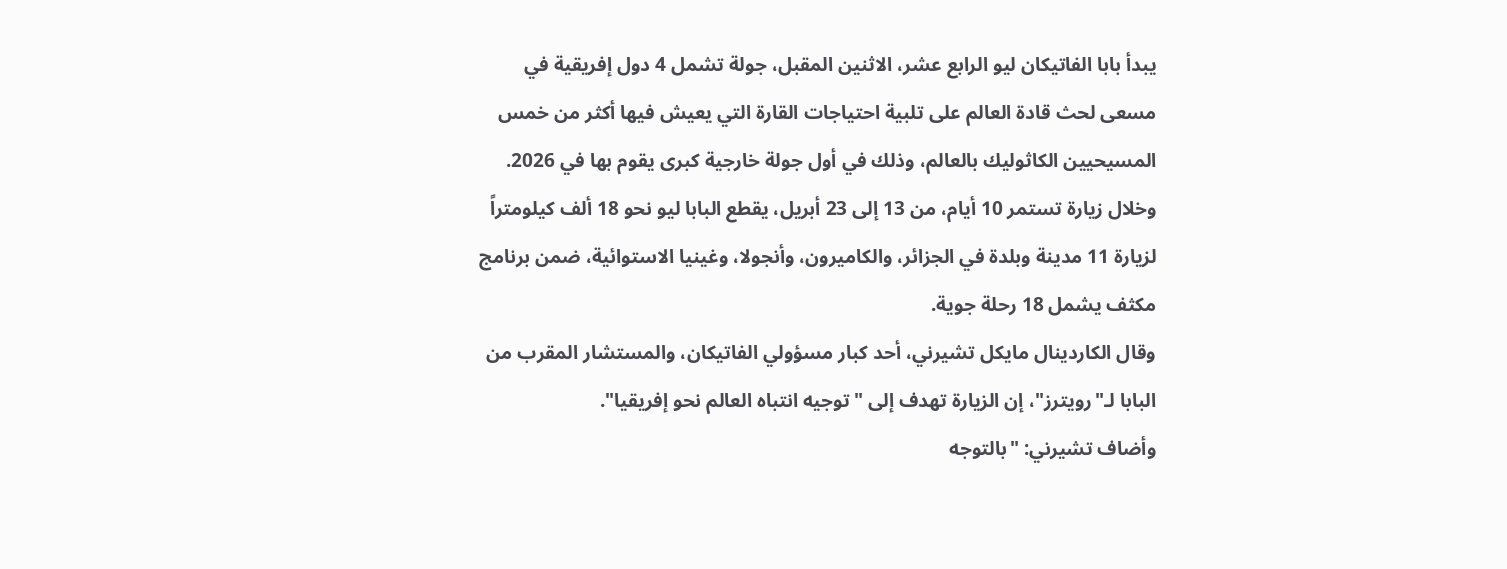يبدأ بابا الفاتيكان ليو الرابع عشر، الاثنين المقبل، جولة تشمل 4 دول إفريقية في مسعى لحث قادة العالم على تلبية احتياجات القارة التي يعيش فيها أكثر من خمس المسيحيين الكاثوليك بالعالم، وذلك في أول جولة خارجية كبرى يقوم بها في 2026.
وخلال زيارة تستمر 10 أيام، من 13 إلى 23 أبريل، يقطع البابا ليو نحو 18 ألف كيلومتراً لزيارة 11 مدينة وبلدة في الجزائر، والكاميرون، وأنجولا، وغينيا الاستوائية، ضمن برنامج مكثف يشمل 18 رحلة جوية.
وقال الكاردينال مايكل تشيرني، أحد كبار مسؤولي الفاتيكان، والمستشار المقرب من البابا لـ"رويترز"، إن الزيارة تهدف إلى "توجيه انتباه العالم نحو إفريقيا".
وأضاف تشيرني: "بالتوجه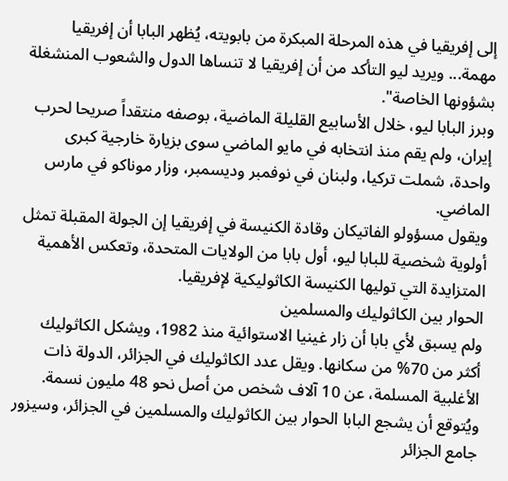إلى إفريقيا في هذه المرحلة المبكرة من بابويته، يُظهر البابا أن إفريقيا مهمة... ويريد ليو التأكد من أن إفريقيا لا تنساها الدول والشعوب المنشغلة بشؤونها الخاصة".
وبرز البابا ليو، خلال الأسابيع القليلة الماضية، بوصفه منتقداً صريحا لحرب إيران، ولم يقم منذ انتخابه في مايو الماضي سوى بزيارة خارجية كبرى واحدة، شملت تركيا، ولبنان في نوفمبر وديسمبر، وزار موناكو في مارس الماضي.
ويقول مسؤولو الفاتيكان وقادة الكنيسة في إفريقيا إن الجولة المقبلة تمثل أولوية شخصية للبابا ليو، أول بابا من الولايات المتحدة، وتعكس الأهمية المتزايدة التي توليها الكنيسة الكاثوليكية لإفريقيا.
الحوار بين الكاثوليك والمسلمين
ولم يسبق لأي بابا أن زار غينيا الاستوائية منذ 1982، ويشكل الكاثوليك أكثر من 70% من سكانها. ويقل عدد الكاثوليك في الجزائر، الدولة ذات الأغلبية المسلمة، عن 10 آلاف شخص من أصل نحو 48 مليون نسمة.
ويُتوقع أن يشجع البابا الحوار بين الكاثوليك والمسلمين في الجزائر، وسيزور جامع الجزائر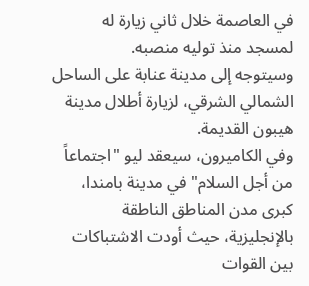في العاصمة خلال ثاني زيارة له لمسجد منذ توليه منصبه.
وسيتوجه إلى مدينة عنابة على الساحل الشمالي الشرقي، لزيارة أطلال مدينة هيبون القديمة.
وفي الكاميرون، سيعقد ليو "اجتماعاً من أجل السلام" في مدينة بامندا، كبرى مدن المناطق الناطقة بالإنجليزية، حيث أودت الاشتباكات بين القوات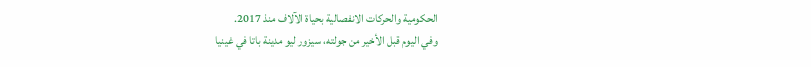الحكومية والحركات الانفصالية بحياة الآلاف منذ 2017.
وفي اليوم قبل الأخير من جولته، سيزور ليو مدينة باتا في غينيا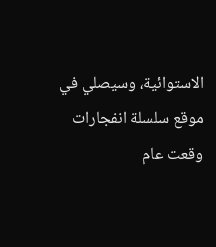الاستوائية، وسيصلي في موقع سلسلة انفجارات وقعت عام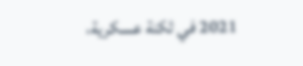2021 في ثكنة عسكرية،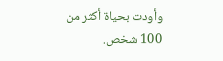وأودت بحياة أكثر من 100 شخص.